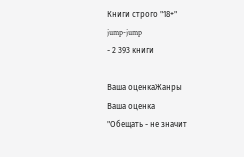Книги строго "18+"
jump-jump
- 2 393 книги

Ваша оценкаЖанры
Ваша оценка
"Обещать - не значит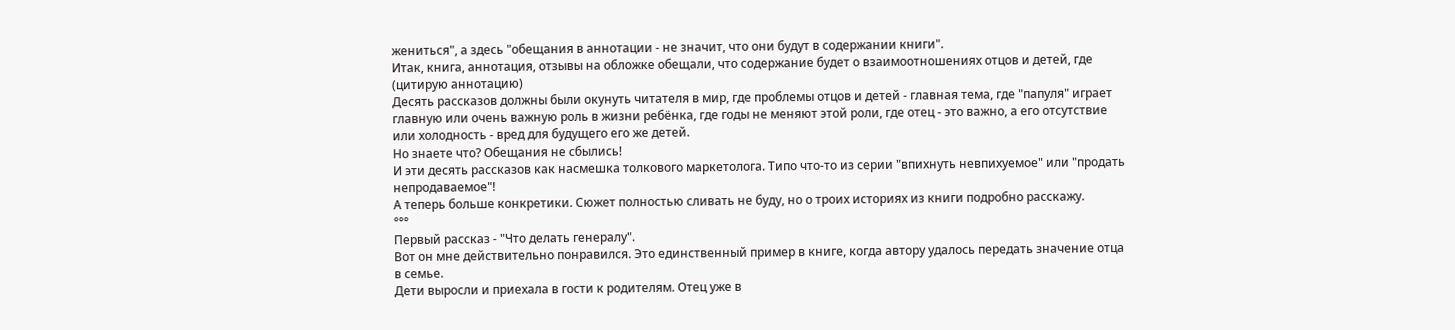жениться", а здесь "обещания в аннотации - не значит, что они будут в содержании книги".
Итак, книга, аннотация, отзывы на обложке обещали, что содержание будет о взаимоотношениях отцов и детей, где (цитирую аннотацию)
Десять рассказов должны были окунуть читателя в мир, где проблемы отцов и детей - главная тема, где "папуля" играет главную или очень важную роль в жизни ребёнка, где годы не меняют этой роли, где отец - это важно, а его отсутствие или холодность - вред для будущего его же детей.
Но знаете что? Обещания не сбылись!
И эти десять рассказов как насмешка толкового маркетолога. Типо что-то из серии "впихнуть невпихуемое" или "продать непродаваемое"!
А теперь больше конкретики. Сюжет полностью сливать не буду, но о троих историях из книги подробно расскажу.
°°°
Первый рассказ - "Что делать генералу".
Вот он мне действительно понравился. Это единственный пример в книге, когда автору удалось передать значение отца в семье.
Дети выросли и приехала в гости к родителям. Отец уже в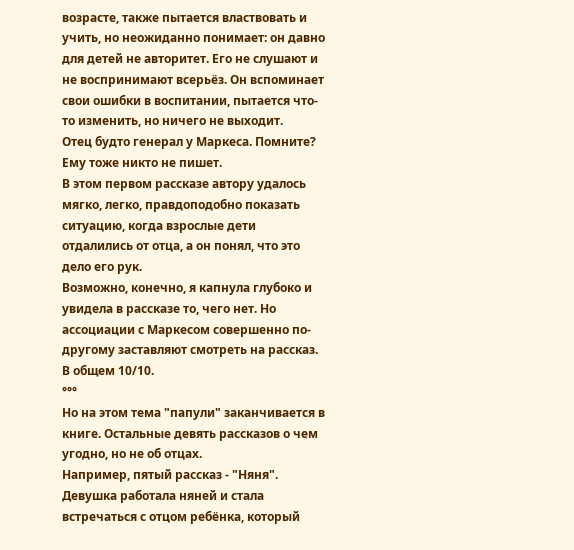возрасте, также пытается властвовать и учить, но неожиданно понимает: он давно для детей не авторитет. Его не слушают и не воспринимают всерьёз. Он вспоминает свои ошибки в воспитании, пытается что-то изменить, но ничего не выходит.
Отец будто генерал у Маркеса. Помните? Ему тоже никто не пишет.
В этом первом рассказе автору удалось мягко, легко, правдоподобно показать ситуацию, когда взрослые дети отдалились от отца, а он понял, что это дело его рук.
Возможно, конечно, я капнула глубоко и увидела в рассказе то, чего нет. Но ассоциации с Маркесом совершенно по-другому заставляют смотреть на рассказ.
В общем 10/10.
°°°
Но на этом тема "папули" заканчивается в книге. Остальные девять рассказов о чем угодно, но не об отцах.
Например, пятый рассказ - "Няня".
Девушка работала няней и стала встречаться с отцом ребёнка, который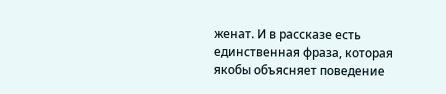женат. И в рассказе есть единственная фраза, которая якобы объясняет поведение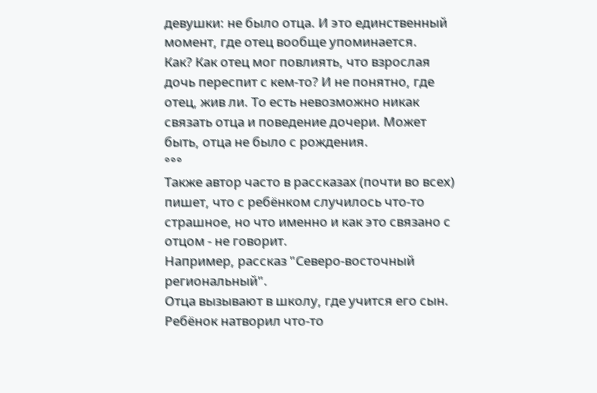девушки: не было отца. И это единственный момент, где отец вообще упоминается.
Как? Как отец мог повлиять, что взрослая дочь переспит с кем-то? И не понятно, где отец, жив ли. То есть невозможно никак связать отца и поведение дочери. Может быть, отца не было с рождения.
°°°
Также автор часто в рассказах (почти во всех) пишет, что с ребёнком случилось что-то страшное, но что именно и как это связано с отцом - не говорит.
Например, рассказ "Северо-восточный региональный".
Отца вызывают в школу, где учится его сын. Ребёнок натворил что-то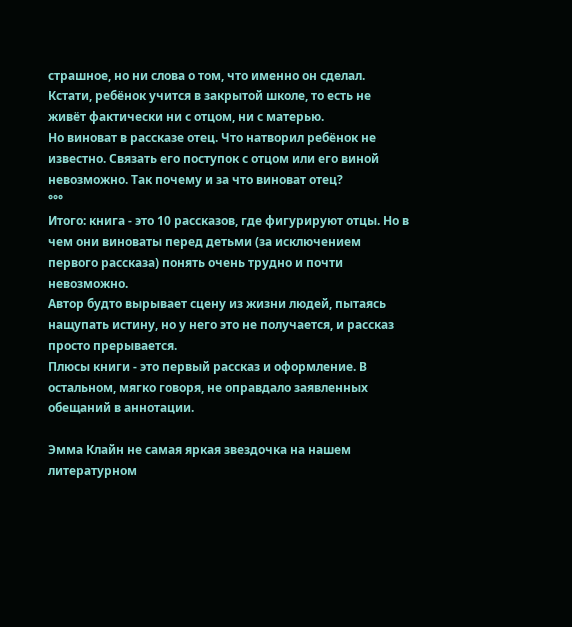страшное, но ни слова о том, что именно он сделал. Кстати, ребёнок учится в закрытой школе, то есть не живёт фактически ни с отцом, ни с матерью.
Но виноват в рассказе отец. Что натворил ребёнок не известно. Связать его поступок с отцом или его виной невозможно. Так почему и за что виноват отец?
°°°
Итого: книга - это 10 рассказов, где фигурируют отцы. Но в чем они виноваты перед детьми (за исключением первого рассказа) понять очень трудно и почти невозможно.
Автор будто вырывает сцену из жизни людей, пытаясь нащупать истину, но у него это не получается, и рассказ просто прерывается.
Плюсы книги - это первый рассказ и оформление. В остальном, мягко говоря, не оправдало заявленных обещаний в аннотации.

Эмма Клайн не самая яркая звездочка на нашем литературном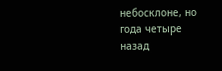небосклоне, но года четыре назад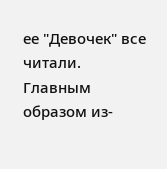ее "Девочек" все читали. Главным образом из-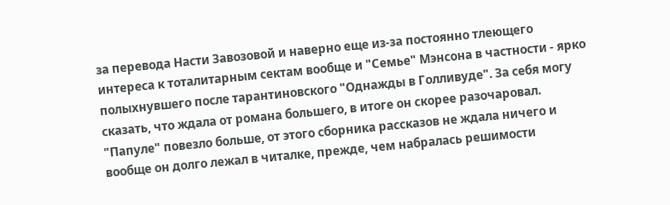за перевода Насти Завозовой и наверно еще из-за постоянно тлеющего интереса к тоталитарным сектам вообще и "Семье" Мэнсона в частности - ярко полыхнувшего после тарантиновского "Однажды в Голливуде". За себя могу сказать, что ждала от романа большего, в итоге он скорее разочаровал.
"Папуле" повезло больше, от этого сборника рассказов не ждала ничего и вообще он долго лежал в читалке, прежде, чем набралась решимости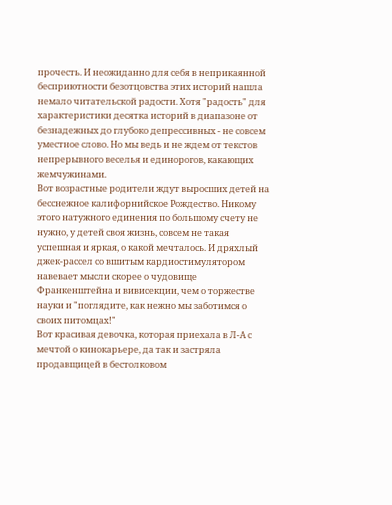прочесть. И неожиданно для себя в неприкаянной бесприютности безотцовства этих историй нашла немало читательской радости. Хотя "радость" для характеристики десятка историй в диапазоне от безнадежных до глубоко депрессивных - не совсем уместное слово. Но мы ведь и не ждем от текстов непрерывного веселья и единорогов, какающих жемчужинами.
Вот возрастные родители ждут выросших детей на бесснежное калифорнийское Рождество. Никому этого натужного единения по большому счету не нужно, у детей своя жизнь, совсем не такая успешная и яркая, о какой мечталось. И дряхлый джек-рассел со вшитым кардиостимулятором навевает мысли скорее о чудовище Франкенштейна и вивисекции, чем о торжестве науки и "поглядите, как нежно мы заботимся о своих питомцах!"
Вот красивая девочка, которая приехала в Л-А с мечтой о кинокарьере, да так и застряла продавщицей в бестолковом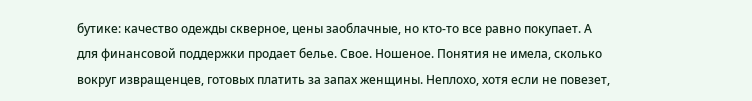бутике: качество одежды скверное, цены заоблачные, но кто-то все равно покупает. А для финансовой поддержки продает белье. Свое. Ношеное. Понятия не имела, сколько вокруг извращенцев, готовых платить за запах женщины. Неплохо, хотя если не повезет,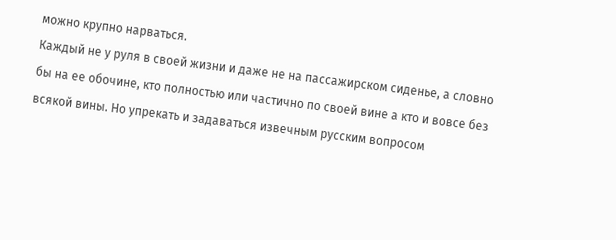можно крупно нарваться.
Каждый не у руля в своей жизни и даже не на пассажирском сиденье, а словно бы на ее обочине, кто полностью или частично по своей вине а кто и вовсе без всякой вины. Но упрекать и задаваться извечным русским вопросом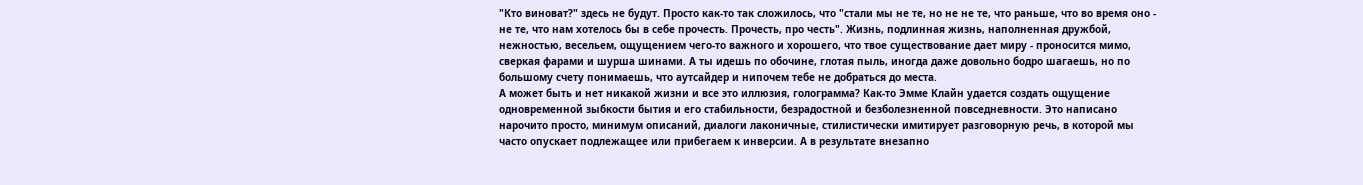"Кто виноват?" здесь не будут. Просто как-то так сложилось, что "стали мы не те, но не не те, что раньше, что во время оно - не те, что нам хотелось бы в себе прочесть. Прочесть, про честь". Жизнь, подлинная жизнь, наполненная дружбой, нежностью, весельем, ощущением чего-то важного и хорошего, что твое существование дает миру - проносится мимо, сверкая фарами и шурша шинами. А ты идешь по обочине, глотая пыль, иногда даже довольно бодро шагаешь, но по большому счету понимаешь, что аутсайдер и нипочем тебе не добраться до места.
А может быть и нет никакой жизни и все это иллюзия, голограмма? Как-то Эмме Клайн удается создать ощущение одновременной зыбкости бытия и его стабильности, безрадостной и безболезненной повседневности. Это написано нарочито просто, минимум описаний, диалоги лаконичные, стилистически имитирует разговорную речь, в которой мы часто опускает подлежащее или прибегаем к инверсии. А в результате внезапно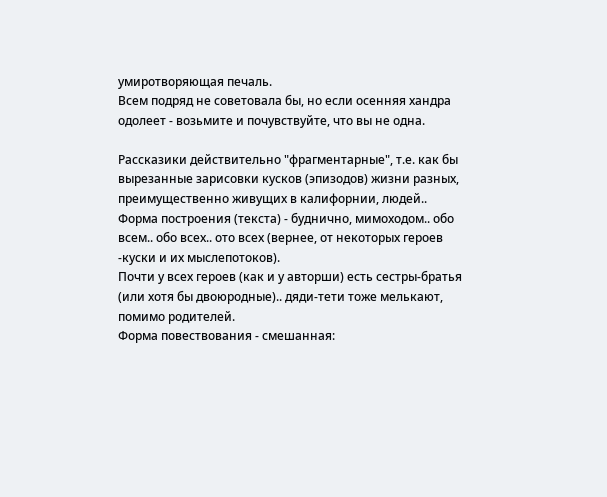умиротворяющая печаль.
Всем подряд не советовала бы, но если осенняя хандра одолеет - возьмите и почувствуйте, что вы не одна.

Рассказики действительно "фрагментарные", т.е. как бы вырезанные зарисовки кусков (эпизодов) жизни разных, преимущественно живущих в калифорнии, людей..
Форма построения (текста) - буднично, мимоходом.. обо всем.. обо всех.. ото всех (вернее, от некоторых героев -куски и их мыслепотоков).
Почти у всех героев (как и у авторши) есть сестры-братья (или хотя бы двоюродные).. дяди-тети тоже мелькают, помимо родителей.
Форма повествования - смешанная: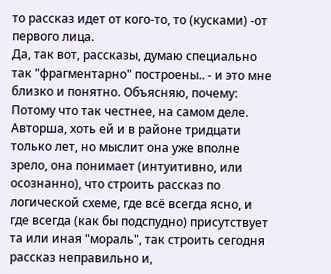то рассказ идет от кого-то, то (кусками) -от первого лица.
Да, так вот, рассказы, думаю специально так "фрагментарно" построены.. - и это мне близко и понятно. Объясняю, почему:
Потому что так честнее, на самом деле. Авторша, хоть ей и в районе тридцати только лет, но мыслит она уже вполне зрело, она понимает (интуитивно, или осознанно), что строить рассказ по логической схеме, где всё всегда ясно, и где всегда (как бы подспудно) присутствует та или иная "мораль", так строить сегодня рассказ неправильно и,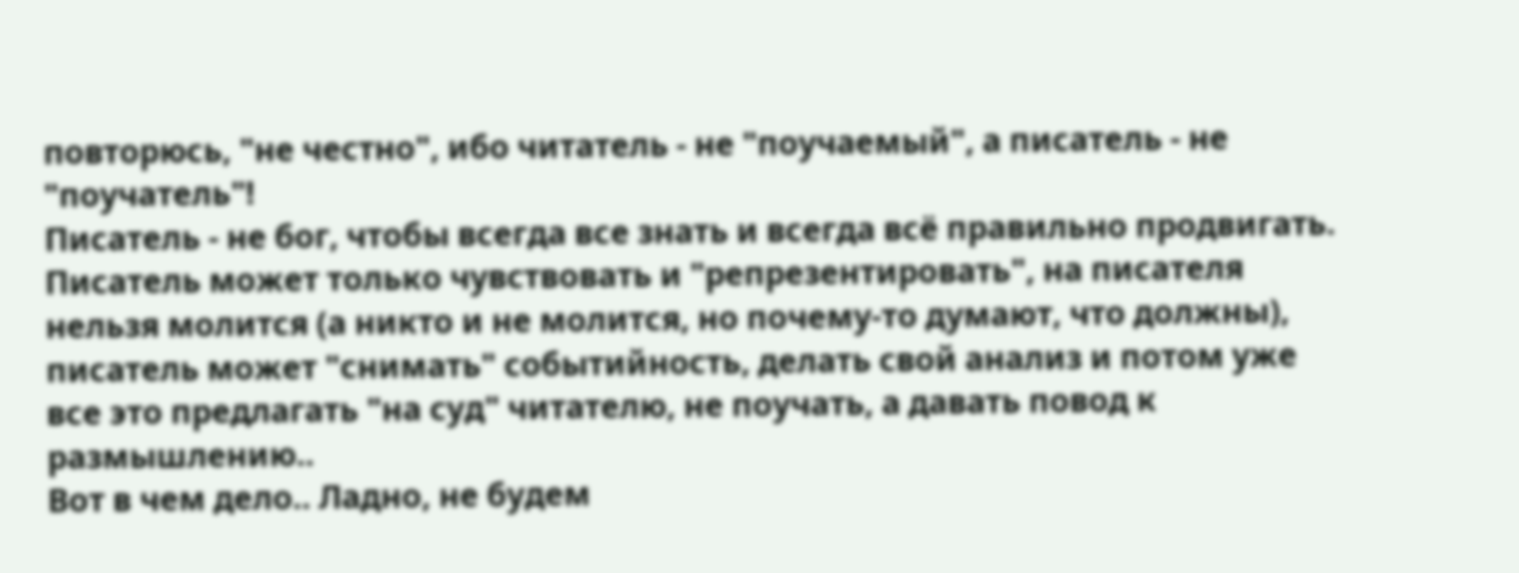повторюсь, "не честно", ибо читатель - не "поучаемый", а писатель - не "поучатель"!
Писатель - не бог, чтобы всегда все знать и всегда всё правильно продвигать. Писатель может только чувствовать и "репрезентировать", на писателя нельзя молится (а никто и не молится, но почему-то думают, что должны), писатель может "снимать" событийность, делать свой анализ и потом уже все это предлагать "на суд" читателю, не поучать, а давать повод к размышлению..
Вот в чем дело.. Ладно, не будем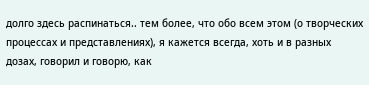долго здесь распинаться.. тем более, что обо всем этом (о творческих процессах и представлениях), я кажется всегда, хоть и в разных дозах, говорил и говорю, как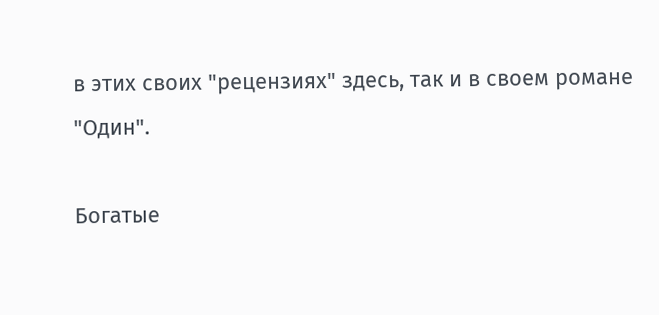в этих своих "рецензиях" здесь, так и в своем романе "Один".

Богатые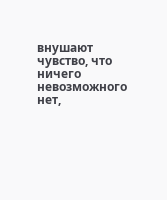внушают чувство, что ничего невозможного нет,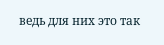ведь для них это так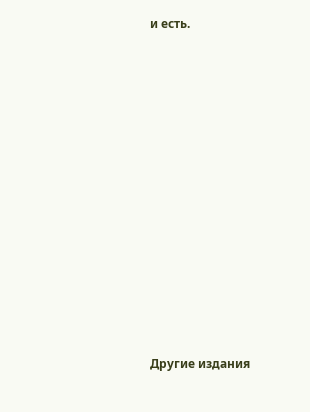и есть.
















Другие издания